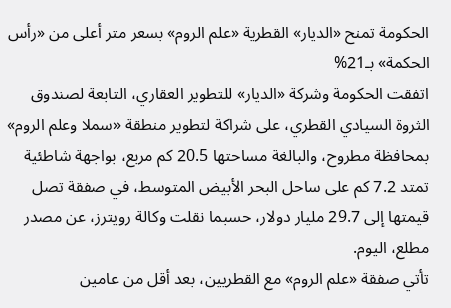الحكومة تمنح «الديار» القطرية «علم الروم» بسعر متر أعلى من «رأس الحكمة» بـ21%
اتفقت الحكومة وشركة «الديار» للتطوير العقاري، التابعة لصندوق الثروة السيادي القطري، على شراكة لتطوير منطقة «سملا وعلم الروم» بمحافظة مطروح، والبالغة مساحتها 20.5 كم مربع، بواجهة شاطئية تمتد 7.2 كم على ساحل البحر الأبيض المتوسط، في صفقة تصل قيمتها إلى 29.7 مليار دولار، حسبما نقلت وكالة رويترز، عن مصدر مطلع، اليوم.
تأتي صفقة «علم الروم» مع القطريين، بعد أقل من عامين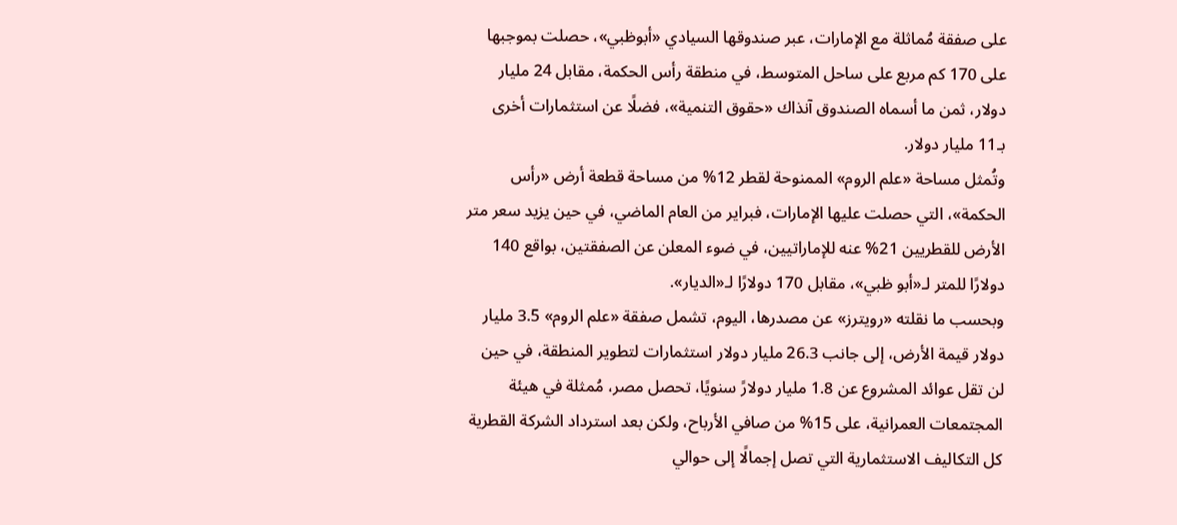على صفقة مُماثلة مع الإمارات، عبر صندوقها السيادي «أبوظبي»، حصلت بموجبها على 170 كم مربع على ساحل المتوسط، في منطقة رأس الحكمة، مقابل 24 مليار دولار، ثمن ما أسماه الصندوق آنذاك «حقوق التنمية»، فضلًا عن استثمارات أخرى بـ11 مليار دولار.
وتُمثل مساحة «علم الروم» الممنوحة لقطر 12% من مساحة قطعة أرض «رأس الحكمة»، التي حصلت عليها الإمارات، فبراير من العام الماضي، في حين يزيد سعر متر الأرض للقطريين 21% عنه للإماراتيين، في ضوء المعلن عن الصفقتين، بواقع 140 دولارًا للمتر لـ«أبو ظبي»، مقابل 170 دولارًا لـ«الديار».
وبحسب ما نقلته «رويترز» عن مصدرها، اليوم، تشمل صفقة «علم الروم» 3.5 مليار دولار قيمة الأرض، إلى جانب 26.3 مليار دولار استثمارات لتطوير المنطقة، في حين لن تقل عوائد المشروع عن 1.8 مليار دولارً سنويًا، تحصل مصر، مُمثلة في هيئة المجتمعات العمرانية، على 15% من صافي الأرباح، ولكن بعد استرداد الشركة القطرية كل التكاليف الاستثمارية التي تصل إجمالًا إلى حوالي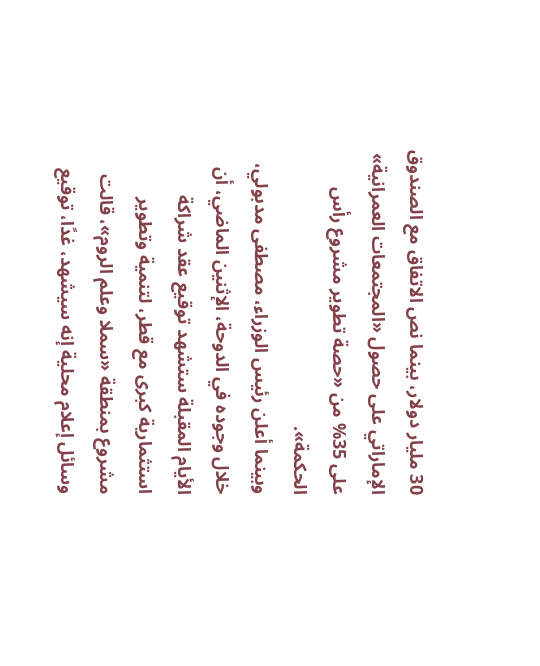30 مليار دولار، بينما نص الاتفاق مع الصندوق الإماراتي على حصول «المجتمعات العمرانية» على 35% من «حصة تطوير مشروع رأس الحكمة».
وبينما أعلن رئيس الوزراء، مصطفى مدبولي، خلال وجوده في الدوحة، الإثنين الماضي، أن الأيام المقبلة ستشهد توقيع عقد شراكة استثمارية كبرى مع قطر، لتنمية وتطوير مشروع بمنطقة «سملا وعلم الروم»، قالت وسائل إعلام محلية إنه سيشهد، غدًا، توقيع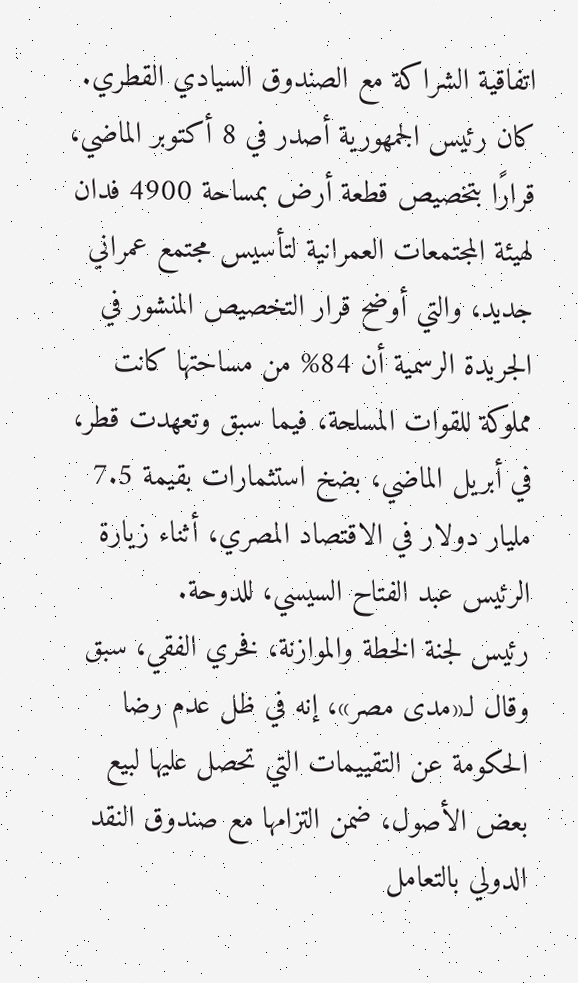اتفاقية الشراكة مع الصندوق السيادي القطري.
كان رئيس الجمهورية أصدر في 8 أكتوبر الماضي، قرارًا بتخصيص قطعة أرض بمساحة 4900 فدان لهيئة المجتمعات العمرانية لتأسيس مجتمع عمراني جديد، والتي أوضح قرار التخصيص المنشور في الجريدة الرسمية أن 84% من مساحتها كانت مملوكة للقوات المسلحة، فيما سبق وتعهدت قطر، في أبريل الماضي، بضخ استثمارات بقيمة 7.5 مليار دولار في الاقتصاد المصري، أثناء زيارة الرئيس عبد الفتاح السيسي، للدوحة.
رئيس لجنة الخطة والموازنة، فخري الفقي، سبق وقال لـ«مدى مصر»، إنه في ظل عدم رضا الحكومة عن التقييمات التي تحصل عليها لبيع بعض الأصول، ضمن التزامها مع صندوق النقد الدولي بالتعامل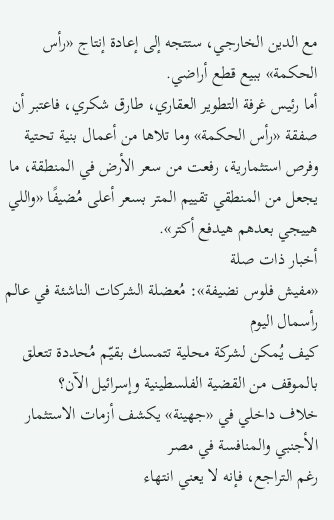مع الدين الخارجي، ستتجه إلى إعادة إنتاج «رأس الحكمة» ببيع قطع أراضي.
أما رئيس غرفة التطوير العقاري، طارق شكري، فاعتبر أن صفقة «رأس الحكمة» وما تلاها من أعمال بنية تحتية وفرص استثمارية، رفعت من سعر الأرض في المنطقة، ما يجعل من المنطقي تقييم المتر بسعر أعلى مُضيفًا «واللي هييجي بعدهم هيدفع أكتر».
أخبار ذات صلة
«مفيش فلوس نضيفة»: مُعضلة الشركات الناشئة في عالم رأسمال اليوم
كيف يُمكن لشركة محلية تتمسك بقيّم مُحددة تتعلق بالموقف من القضية الفلسطينية وإسرائيل الآن؟
خلاف داخلي في «جهينة» يكشف أزمات الاستثمار الأجنبي والمنافسة في مصر
رغم التراجع، فإنه لا يعني انتهاء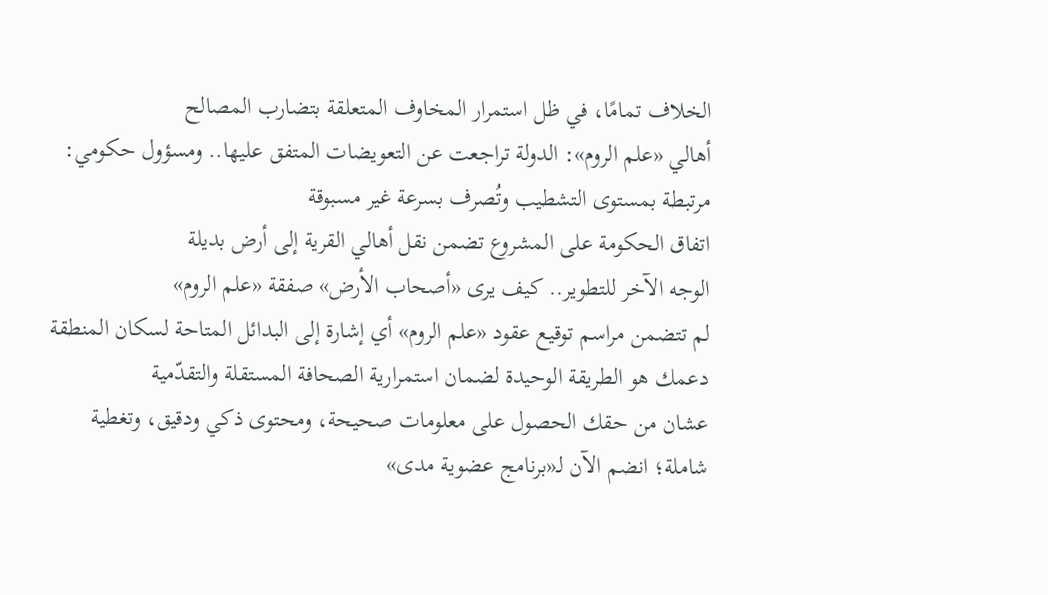الخلاف تمامًا، في ظل استمرار المخاوف المتعلقة بتضارب المصالح
أهالي «علم الروم»: الدولة تراجعت عن التعويضات المتفق عليها.. ومسؤول حكومي: مرتبطة بمستوى التشطيب وتُصرف بسرعة غير مسبوقة
اتفاق الحكومة على المشروع تضمن نقل أهالي القرية إلى أرض بديلة
الوجه الآخر للتطوير.. كيف يرى «أصحاب الأرض» صفقة «علم الروم»
لم تتضمن مراسم توقيع عقود «علم الروم» أي إشارة إلى البدائل المتاحة لسكان المنطقة
دعمك هو الطريقة الوحيدة لضمان استمرارية الصحافة المستقلة والتقدّمية
عشان من حقك الحصول على معلومات صحيحة، ومحتوى ذكي ودقيق، وتغطية شاملة؛ انضم الآن لـ«برنامج عضوية مدى»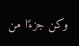وكن جزءًا من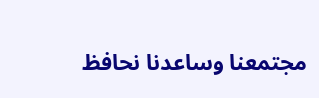مجتمعنا وساعدنا نحافظ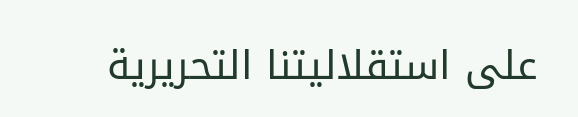على استقلاليتنا التحريرية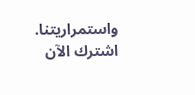واستمراريتنا.
اشترك الآن